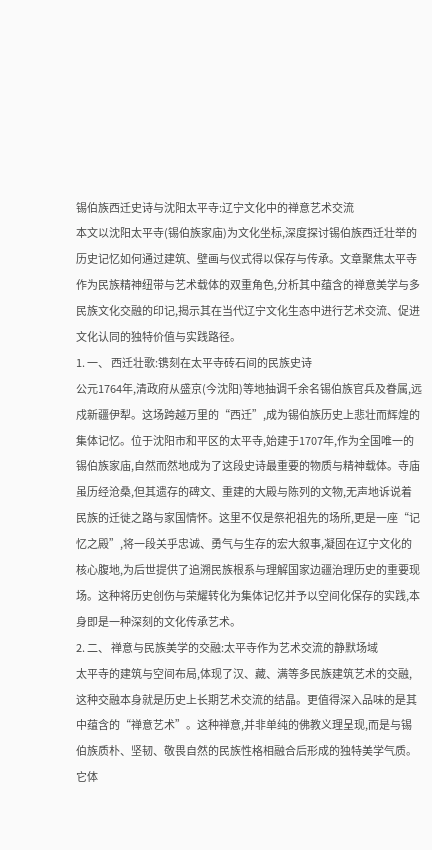锡伯族西迁史诗与沈阳太平寺:辽宁文化中的禅意艺术交流
本文以沈阳太平寺(锡伯族家庙)为文化坐标,深度探讨锡伯族西迁壮举的历史记忆如何通过建筑、壁画与仪式得以保存与传承。文章聚焦太平寺作为民族精神纽带与艺术载体的双重角色,分析其中蕴含的禅意美学与多民族文化交融的印记,揭示其在当代辽宁文化生态中进行艺术交流、促进文化认同的独特价值与实践路径。
1. 一、 西迁壮歌:镌刻在太平寺砖石间的民族史诗
公元1764年,清政府从盛京(今沈阳)等地抽调千余名锡伯族官兵及眷属,远戍新疆伊犁。这场跨越万里的“西迁”,成为锡伯族历史上悲壮而辉煌的集体记忆。位于沈阳市和平区的太平寺,始建于1707年,作为全国唯一的锡伯族家庙,自然而然地成为了这段史诗最重要的物质与精神载体。寺庙虽历经沧桑,但其遗存的碑文、重建的大殿与陈列的文物,无声地诉说着民族的迁徙之路与家国情怀。这里不仅是祭祀祖先的场所,更是一座“记忆之殿”,将一段关乎忠诚、勇气与生存的宏大叙事,凝固在辽宁文化的核心腹地,为后世提供了追溯民族根系与理解国家边疆治理历史的重要现场。这种将历史创伤与荣耀转化为集体记忆并予以空间化保存的实践,本身即是一种深刻的文化传承艺术。
2. 二、 禅意与民族美学的交融:太平寺作为艺术交流的静默场域
太平寺的建筑与空间布局,体现了汉、藏、满等多民族建筑艺术的交融,这种交融本身就是历史上长期艺术交流的结晶。更值得深入品味的是其中蕴含的“禅意艺术”。这种禅意,并非单纯的佛教义理呈现,而是与锡伯族质朴、坚韧、敬畏自然的民族性格相融合后形成的独特美学气质。它体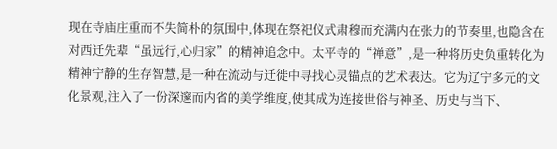现在寺庙庄重而不失简朴的氛围中,体现在祭祀仪式肃穆而充满内在张力的节奏里,也隐含在对西迁先辈“虽远行,心归家”的精神追念中。太平寺的“禅意”,是一种将历史负重转化为精神宁静的生存智慧,是一种在流动与迁徙中寻找心灵锚点的艺术表达。它为辽宁多元的文化景观,注入了一份深邃而内省的美学维度,使其成为连接世俗与神圣、历史与当下、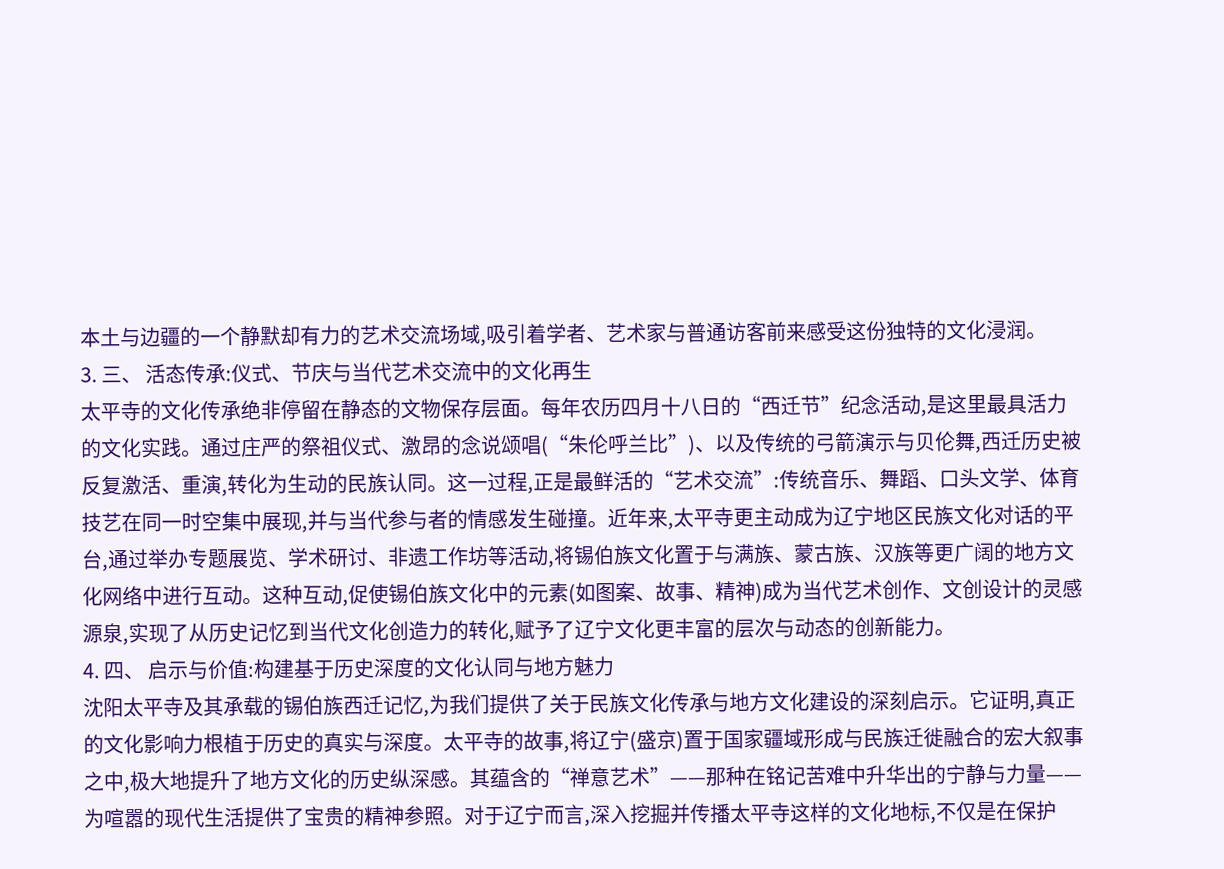本土与边疆的一个静默却有力的艺术交流场域,吸引着学者、艺术家与普通访客前来感受这份独特的文化浸润。
3. 三、 活态传承:仪式、节庆与当代艺术交流中的文化再生
太平寺的文化传承绝非停留在静态的文物保存层面。每年农历四月十八日的“西迁节”纪念活动,是这里最具活力的文化实践。通过庄严的祭祖仪式、激昂的念说颂唱(“朱伦呼兰比”)、以及传统的弓箭演示与贝伦舞,西迁历史被反复激活、重演,转化为生动的民族认同。这一过程,正是最鲜活的“艺术交流”:传统音乐、舞蹈、口头文学、体育技艺在同一时空集中展现,并与当代参与者的情感发生碰撞。近年来,太平寺更主动成为辽宁地区民族文化对话的平台,通过举办专题展览、学术研讨、非遗工作坊等活动,将锡伯族文化置于与满族、蒙古族、汉族等更广阔的地方文化网络中进行互动。这种互动,促使锡伯族文化中的元素(如图案、故事、精神)成为当代艺术创作、文创设计的灵感源泉,实现了从历史记忆到当代文化创造力的转化,赋予了辽宁文化更丰富的层次与动态的创新能力。
4. 四、 启示与价值:构建基于历史深度的文化认同与地方魅力
沈阳太平寺及其承载的锡伯族西迁记忆,为我们提供了关于民族文化传承与地方文化建设的深刻启示。它证明,真正的文化影响力根植于历史的真实与深度。太平寺的故事,将辽宁(盛京)置于国家疆域形成与民族迁徙融合的宏大叙事之中,极大地提升了地方文化的历史纵深感。其蕴含的“禅意艺术”——那种在铭记苦难中升华出的宁静与力量——为喧嚣的现代生活提供了宝贵的精神参照。对于辽宁而言,深入挖掘并传播太平寺这样的文化地标,不仅是在保护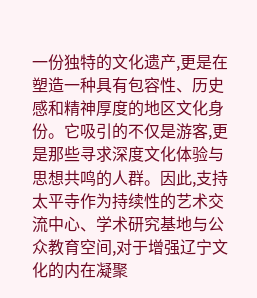一份独特的文化遗产,更是在塑造一种具有包容性、历史感和精神厚度的地区文化身份。它吸引的不仅是游客,更是那些寻求深度文化体验与思想共鸣的人群。因此,支持太平寺作为持续性的艺术交流中心、学术研究基地与公众教育空间,对于增强辽宁文化的内在凝聚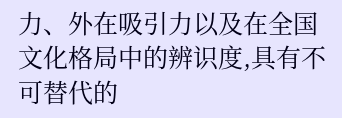力、外在吸引力以及在全国文化格局中的辨识度,具有不可替代的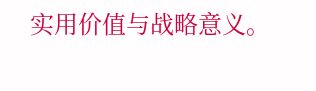实用价值与战略意义。